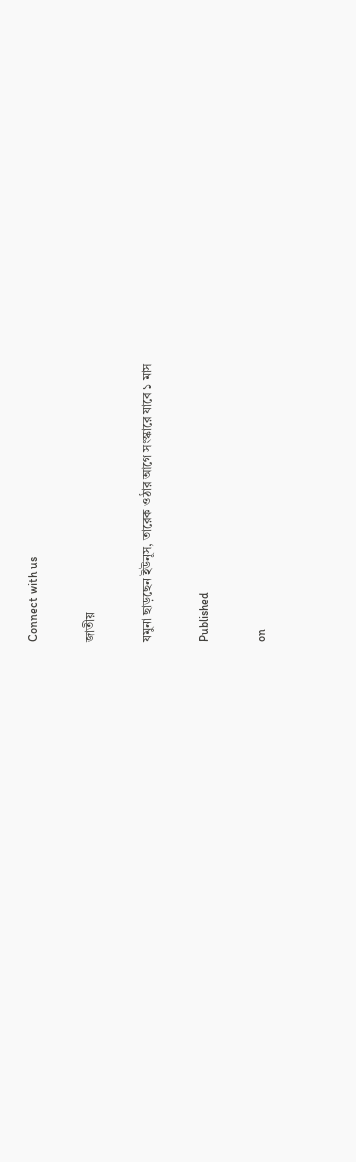Connect with us

জাতীয়

যমুনা ছাড়ছেন ইউনূস, তারেক ওঠার আগে সংস্কারে যাবে ১ মাস

Published

on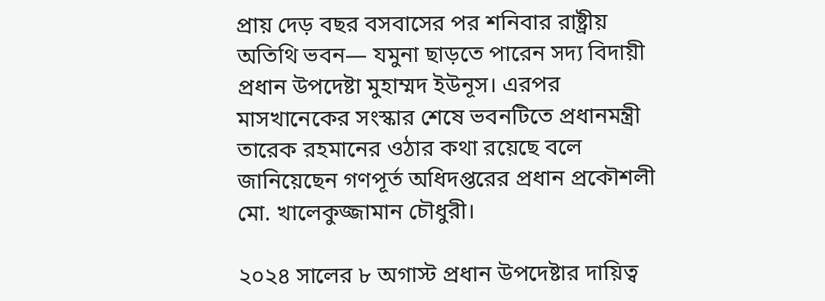প্রায় দেড় বছর বসবাসের পর শনিবার রাষ্ট্রীয় অতিথি ভবন— যমুনা ছাড়তে পারেন সদ্য বিদায়ী প্রধান উপদেষ্টা মুহাম্মদ ইউনূস। এরপর মাসখানেকের সংস্কার শেষে ভবনটিতে প্রধানমন্ত্রী তারেক রহমানের ওঠার কথা রয়েছে বলে জানিয়েছেন গণপূর্ত অধিদপ্তরের প্রধান প্রকৌশলী মো. খালেকুজ্জামান চৌধুরী।

২০২৪ সালের ৮ অগাস্ট প্রধান উপদেষ্টার দায়িত্ব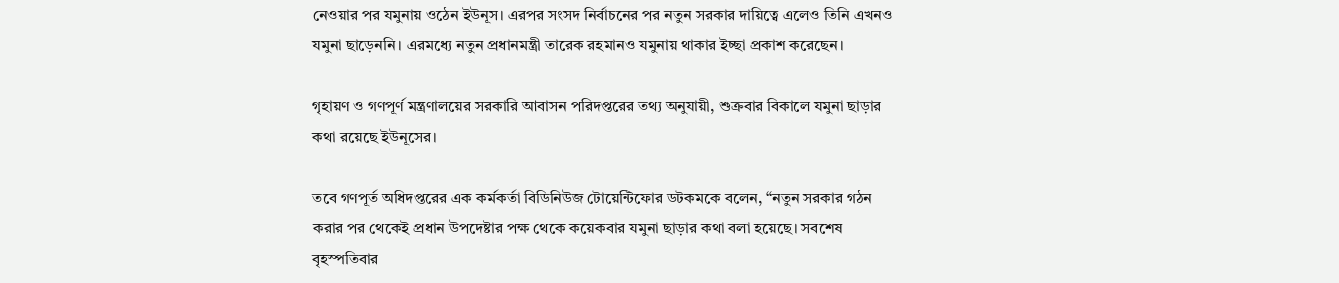নেওয়ার পর যমুনায় ওঠেন ইউনূস। এরপর সংসদ নির্বাচনের পর নতুন সরকার দায়িত্বে এলেও তিনি এখনও যমুনা ছাড়েননি। এরমধ্যে নতুন প্রধানমন্ত্রী তারেক রহমানও যমুনায় থাকার ইচ্ছা প্রকাশ করেছেন।

গৃহায়ণ ও গণপূর্ণ মন্ত্রণালয়ের সরকারি আবাসন পরিদপ্তরের তথ্য অনুযায়ী, শুক্রবার বিকালে যমুনা ছাড়ার কথা রয়েছে ইউনূসের।

তবে গণপূর্ত অধিদপ্তরের এক কর্মকর্তা বিডিনিউজ টোয়েন্টিফোর ডটকমকে বলেন, “নতুন সরকার গঠন করার পর থেকেই প্রধান উপদেষ্টার পক্ষ থেকে কয়েকবার যমুনা ছাড়ার কথা বলা হয়েছে। সবশেষ বৃহস্পতিবার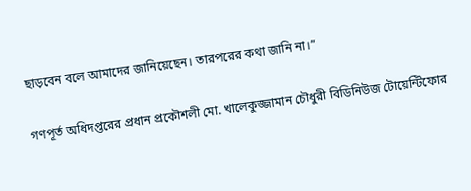ছাড়বেন বলে আমাদের জানিয়েছেন। তারপরের কথা জানি না।”

গণপূর্ত অধিদপ্তরের প্রধান প্রকৌশলী মো. খালেকুজ্জামান চৌধুরী বিডিনিউজ টোয়েন্টিফোর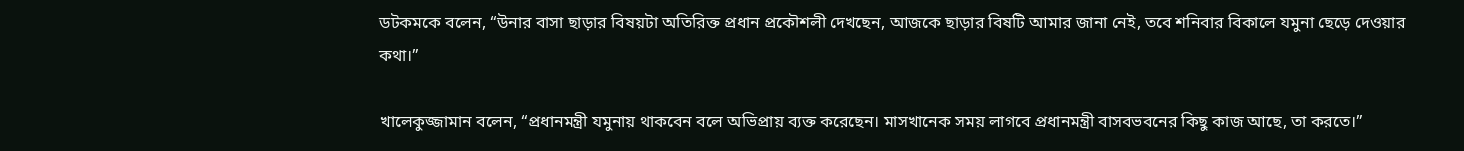ডটকমকে বলেন, “উনার বাসা ছাড়ার বিষয়টা অতিরিক্ত প্রধান প্রকৌশলী দেখছেন, আজকে ছাড়ার বিষটি আমার জানা নেই, তবে শনিবার বিকালে যমুনা ছেড়ে দেওয়ার কথা।”

খালেকুজ্জামান বলেন, “প্রধানমন্ত্রী যমুনায় থাকবেন বলে অভিপ্রায় ব্যক্ত করেছেন। মাসখানেক সময় লাগবে প্রধানমন্ত্রী বাসবভবনের কিছু কাজ আছে, তা করতে।”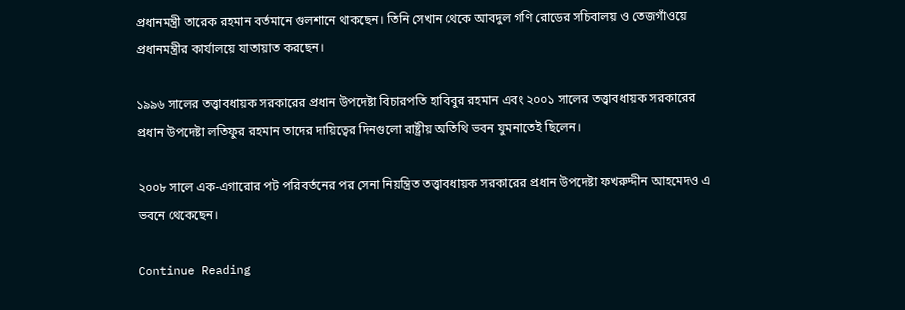প্রধানমন্ত্রী তারেক রহমান বর্তমানে গুলশানে থাকছেন। তিনি সেখান থেকে আবদুল গণি রোডের সচিবালয় ও তেজগাঁওয়ে প্রধানমন্ত্রীর কার্যালয়ে যাতায়াত করছেন।

১৯৯৬ সালের তত্ত্বাবধায়ক সরকারের প্রধান উপদেষ্টা বিচারপতি হাবিবুর রহমান এবং ২০০১ সালের তত্ত্বাবধায়ক সরকারের প্রধান উপদেষ্টা লতিফুর রহমান তাদের দায়িত্বের দিনগুলো রাষ্ট্রীয় অতিথি ভবন যুমনাতেই ছিলেন।

২০০৮ সালে এক-এগারোর পট পরিবর্তনের পর সেনা নিয়ন্ত্রিত তত্ত্বাবধায়ক সরকারের প্রধান উপদেষ্টা ফখরুদ্দীন আহমেদও এ ভবনে থেকেছেন।

Continue Reading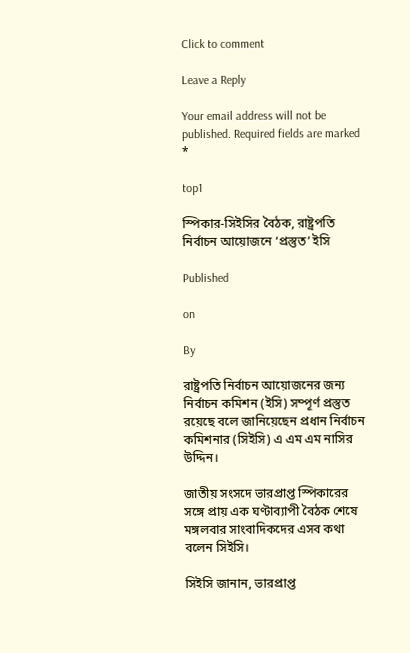Click to comment

Leave a Reply

Your email address will not be published. Required fields are marked *

top1

স্পিকার-সিইসির বৈঠক, রাষ্ট্রপতি নির্বাচন আয়োজনে ‘প্রস্তুত’ ইসি

Published

on

By

রাষ্ট্রপতি নির্বাচন আয়োজনের জন্য নির্বাচন কমিশন (ইসি) সম্পূর্ণ প্রস্তুত রয়েছে বলে জানিয়েছেন প্রধান নির্বাচন কমিশনার (সিইসি) এ এম এম নাসির উদ্দিন।

জাতীয় সংসদে ভারপ্রাপ্ত স্পিকারের সঙ্গে প্রায় এক ঘণ্টাব্যাপী বৈঠক শেষে মঙ্গলবার সাংবাদিকদের এসব কথা বলেন সিইসি।

সিইসি জানান, ভারপ্রাপ্ত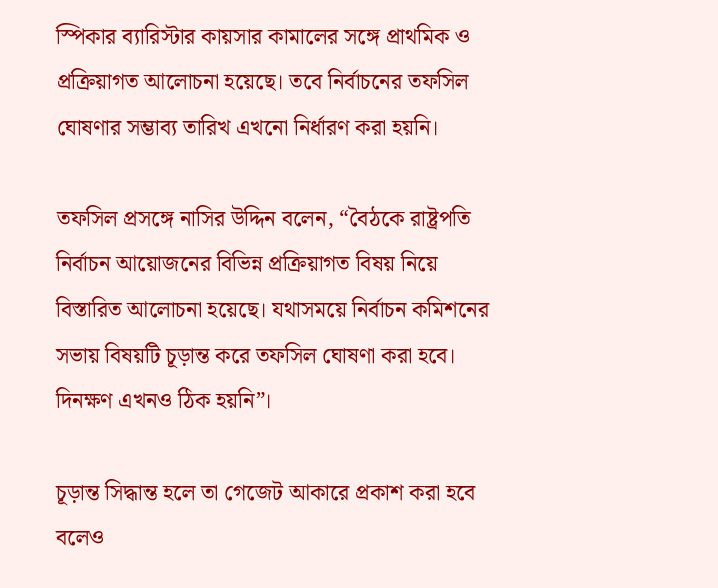স্পিকার ব্যারিস্টার কায়সার কামালের সঙ্গে প্রাথমিক ও প্রক্রিয়াগত আলোচনা হয়েছে। তবে নির্বাচনের তফসিল ঘোষণার সম্ভাব্য তারিখ এখনো নির্ধারণ করা হয়নি।

তফসিল প্রসঙ্গে নাসির উদ্দিন বলেন, “বৈঠকে রাষ্ট্রপতি নির্বাচন আয়োজনের বিভিন্ন প্রক্রিয়াগত বিষয় নিয়ে বিস্তারিত আলোচনা হয়েছে। যথাসময়ে নির্বাচন কমিশনের সভায় বিষয়টি চূড়ান্ত করে তফসিল ঘোষণা করা হবে। দিনক্ষণ এখনও ঠিক হয়নি”।

চূড়ান্ত সিদ্ধান্ত হলে তা গেজেট আকারে প্রকাশ করা হবে বলেও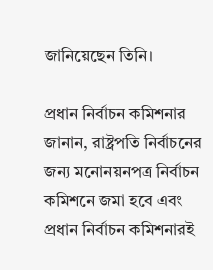জানিয়েছেন তিনি।

প্রধান নির্বাচন কমিশনার জানান, রাষ্ট্রপতি নির্বাচনের জন্য মনোনয়নপত্র নির্বাচন কমিশনে জমা হবে এবং প্রধান নির্বাচন কমিশনারই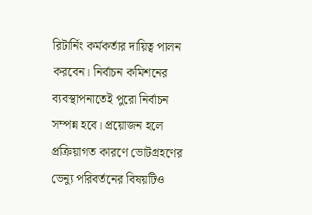রিটার্নিং কর্মকর্তার দায়িত্ব পালন করবেন। নির্বাচন কমিশনের ব্যবস্থাপনাতেই পুরো নির্বাচন সম্পন্ন হবে। প্রয়োজন হলে প্রক্রিয়াগত কারণে ভোটগ্রহণের ভেন্যু পরিবর্তনের বিষয়টিও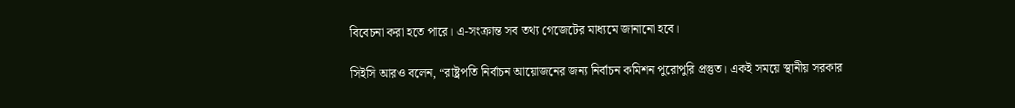বিবেচনা করা হতে পারে। এ-সংক্রান্ত সব তথ্য গেজেটের মাধ্যমে জানানো হবে।

সিইসি আরও বলেন, “রাষ্ট্রপতি নির্বাচন আয়োজনের জন্য নির্বাচন কমিশন পুরোপুরি প্রস্তুত। একই সময়ে স্থানীয় সরকার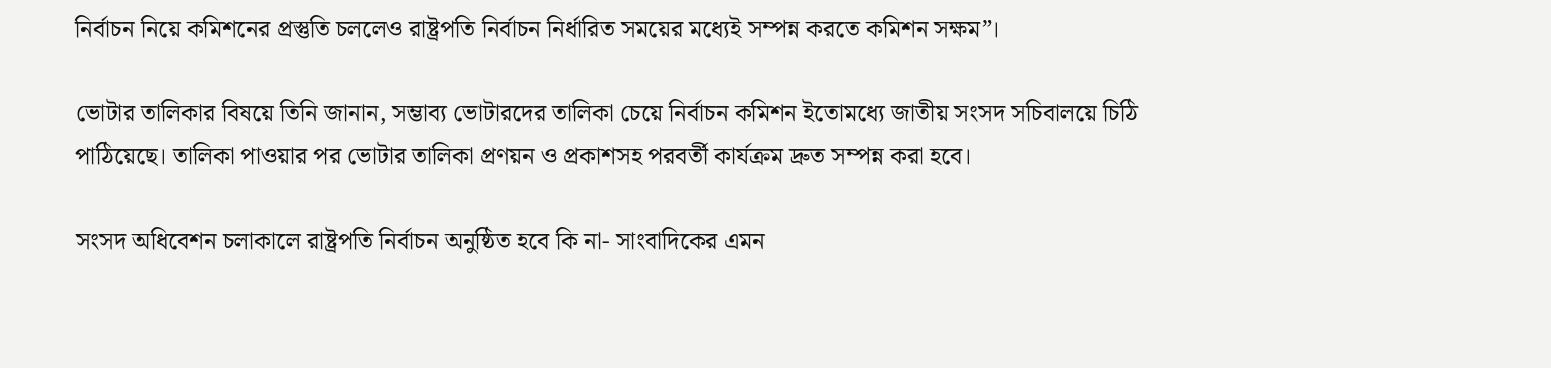নির্বাচন নিয়ে কমিশনের প্রস্তুতি চললেও রাষ্ট্রপতি নির্বাচন নির্ধারিত সময়ের মধ্যেই সম্পন্ন করতে কমিশন সক্ষম”।

ভোটার তালিকার বিষয়ে তিনি জানান, সম্ভাব্য ভোটারদের তালিকা চেয়ে নির্বাচন কমিশন ইতোমধ্যে জাতীয় সংসদ সচিবালয়ে চিঠি পাঠিয়েছে। তালিকা পাওয়ার পর ভোটার তালিকা প্রণয়ন ও প্রকাশসহ পরবর্তী কার্যক্রম দ্রুত সম্পন্ন করা হবে।

সংসদ অধিবেশন চলাকালে রাষ্ট্রপতি নির্বাচন অনুষ্ঠিত হবে কি না- সাংবাদিকের এমন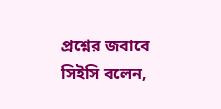প্রশ্নের জবাবে সিইসি বলেন,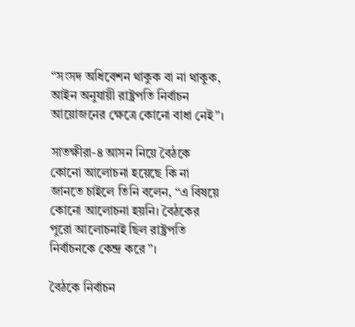“সংসদ অধিবেশন থাকুক বা না থাকুক, আইন অনুযায়ী রাষ্ট্রপতি নির্বাচন আয়োজনের ক্ষেত্রে কোনো বাধা নেই”।

সাতক্ষীরা-৪ আসন নিয়ে বৈঠকে কোনো আলোচনা হয়েছে কি না জানতে চাইলে তিনি বলেন, “এ বিষয়ে কোনো আলোচনা হয়নি। বৈঠকের পুরো আলোচনাই ছিল রাষ্ট্রপতি নির্বাচনকে কেন্দ্র করে”।

বৈঠকে নির্বাচন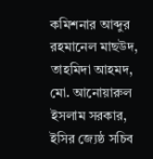কমিশনার আব্দুর রহমানেল মাছউদ, তাহমিদা আহমদ, মো. আনোয়ারুল ইসলাম সরকার, ইসির জ্যেষ্ঠ সচিব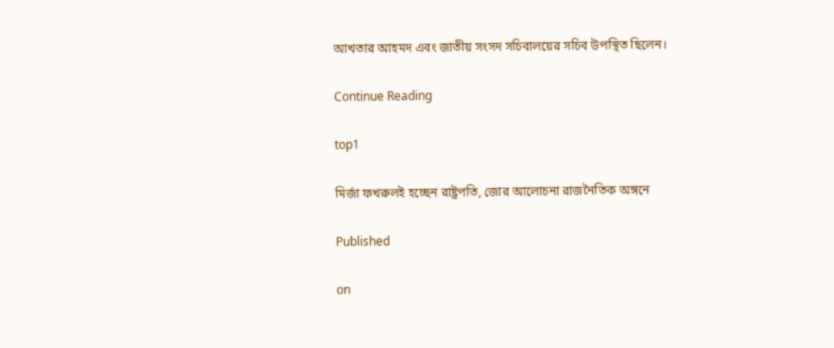আখতার আহমদ এবং জাতীয় সংসদ সচিবালয়ের সচিব উপস্থিত ছিলেন।

Continue Reading

top1

মির্জা ফখরুলই হচ্ছেন রাষ্ট্রপতি, জোর আলোচনা রাজনৈতিক অঙ্গনে

Published

on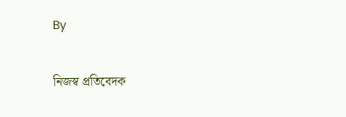By

নিজস্ব প্রতিবেদক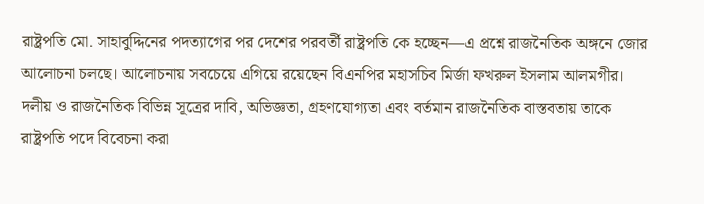রাষ্ট্রপতি মো. সাহাবুদ্দিনের পদত্যাগের পর দেশের পরবর্তী রাষ্ট্রপতি কে হচ্ছেন—এ প্রশ্নে রাজনৈতিক অঙ্গনে জোর আলোচনা চলছে। আলোচনায় সবচেয়ে এগিয়ে রয়েছেন বিএনপির মহাসচিব মির্জা ফখরুল ইসলাম আলমগীর। দলীয় ও রাজনৈতিক বিভিন্ন সূত্রের দাবি, অভিজ্ঞতা, গ্রহণযোগ্যতা এবং বর্তমান রাজনৈতিক বাস্তবতায় তাকে রাষ্ট্রপতি পদে বিবেচনা করা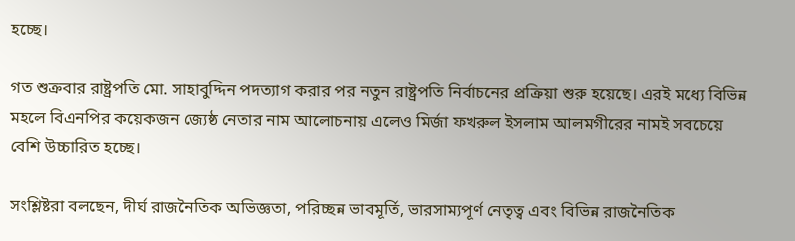হচ্ছে।

গত শুক্রবার রাষ্ট্রপতি মো. সাহাবুদ্দিন পদত্যাগ করার পর নতুন রাষ্ট্রপতি নির্বাচনের প্রক্রিয়া শুরু হয়েছে। এরই মধ্যে বিভিন্ন মহলে বিএনপির কয়েকজন জ্যেষ্ঠ নেতার নাম আলোচনায় এলেও মির্জা ফখরুল ইসলাম আলমগীরের নামই সবচেয়ে বেশি উচ্চারিত হচ্ছে।

সংশ্লিষ্টরা বলছেন, দীর্ঘ রাজনৈতিক অভিজ্ঞতা, পরিচ্ছন্ন ভাবমূর্তি, ভারসাম্যপূর্ণ নেতৃত্ব এবং বিভিন্ন রাজনৈতিক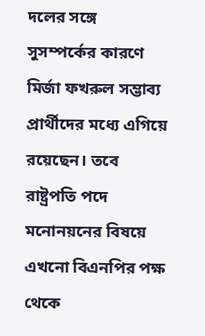দলের সঙ্গে সুসম্পর্কের কারণে মির্জা ফখরুল সম্ভাব্য প্রার্থীদের মধ্যে এগিয়ে রয়েছেন। তবে রাষ্ট্রপতি পদে মনোনয়নের বিষয়ে এখনো বিএনপির পক্ষ থেকে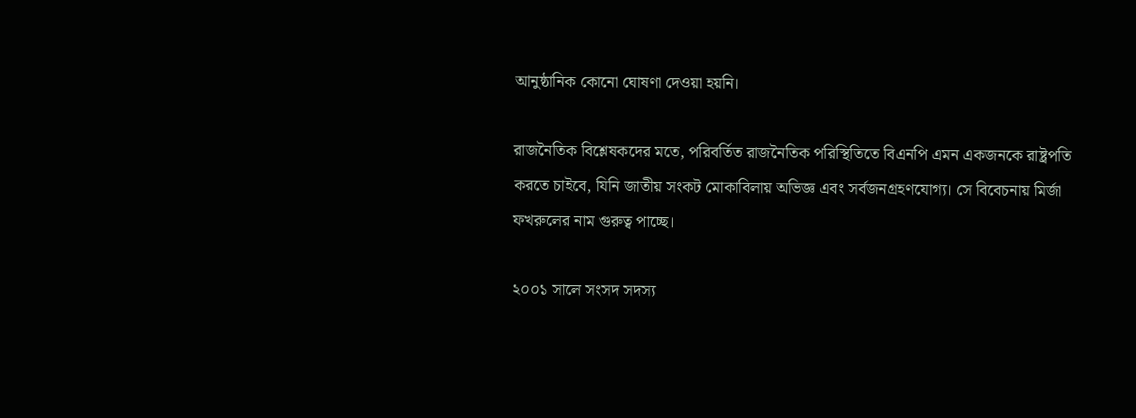আনুষ্ঠানিক কোনো ঘোষণা দেওয়া হয়নি।

রাজনৈতিক বিশ্লেষকদের মতে, পরিবর্তিত রাজনৈতিক পরিস্থিতিতে বিএনপি এমন একজনকে রাষ্ট্রপতি করতে চাইবে, যিনি জাতীয় সংকট মোকাবিলায় অভিজ্ঞ এবং সর্বজনগ্রহণযোগ্য। সে বিবেচনায় মির্জা ফখরুলের নাম গুরুত্ব পাচ্ছে।

২০০১ সালে সংসদ সদস্য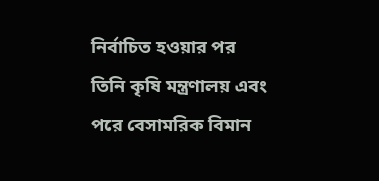নির্বাচিত হওয়ার পর তিনি কৃষি মন্ত্রণালয় এবং পরে বেসামরিক বিমান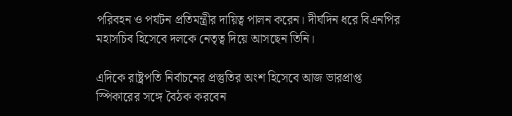পরিবহন ও পর্যটন প্রতিমন্ত্রীর দায়িত্ব পালন করেন। দীর্ঘদিন ধরে বিএনপির মহাসচিব হিসেবে দলকে নেতৃত্ব দিয়ে আসছেন তিনি।

এদিকে রাষ্ট্রপতি নির্বাচনের প্রস্তুতির অংশ হিসেবে আজ ভারপ্রাপ্ত স্পিকারের সঙ্গে বৈঠক করবেন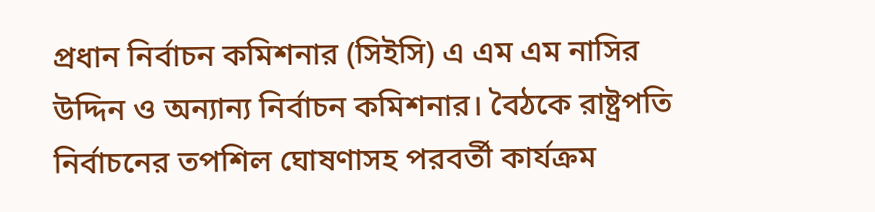প্রধান নির্বাচন কমিশনার (সিইসি) এ এম এম নাসির উদ্দিন ও অন্যান্য নির্বাচন কমিশনার। বৈঠকে রাষ্ট্রপতি নির্বাচনের তপশিল ঘোষণাসহ পরবর্তী কার্যক্রম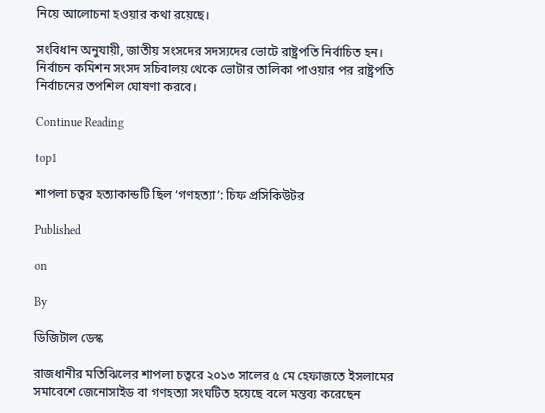নিয়ে আলোচনা হওয়ার কথা রয়েছে।

সংবিধান অনুযায়ী, জাতীয় সংসদের সদস্যদের ভোটে রাষ্ট্রপতি নির্বাচিত হন। নির্বাচন কমিশন সংসদ সচিবালয় থেকে ভোটার তালিকা পাওয়ার পর রাষ্ট্রপতি নির্বাচনের তপশিল ঘোষণা করবে।

Continue Reading

top1

শাপলা চত্বর হত্যাকান্ডটি ছিল ‘গণহত্যা’: চিফ প্রসিকিউটর

Published

on

By

ডিজিটাল ডেস্ক

রাজধানীর মতিঝিলের শাপলা চত্বরে ২০১৩ সালের ৫ মে হেফাজতে ইসলামের সমাবেশে জেনোসাইড বা গণহত্যা সংঘটিত হয়েছে বলে মন্তব্য করেছেন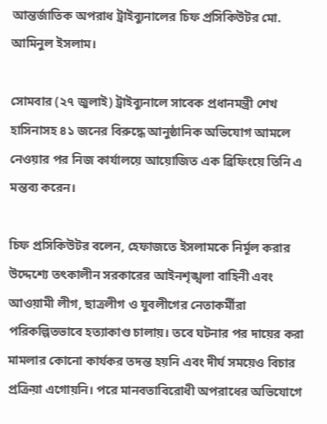আন্তর্জাতিক অপরাধ ট্রাইব্যুনালের চিফ প্রসিকিউটর মো. আমিনুল ইসলাম।

সোমবার (২৭ জুলাই) ট্রাইব্যুনালে সাবেক প্রধানমন্ত্রী শেখ হাসিনাসহ ৪১ জনের বিরুদ্ধে আনুষ্ঠানিক অভিযোগ আমলে নেওয়ার পর নিজ কার্যালয়ে আয়োজিত এক ব্রিফিংয়ে তিনি এ মন্তব্য করেন।

চিফ প্রসিকিউটর বলেন, হেফাজতে ইসলামকে নির্মূল করার উদ্দেশ্যে তৎকালীন সরকারের আইনশৃঙ্খলা বাহিনী এবং আওয়ামী লীগ, ছাত্রলীগ ও যুবলীগের নেতাকর্মীরা পরিকল্পিতভাবে হত্যাকাণ্ড চালায়। তবে ঘটনার পর দায়ের করা মামলার কোনো কার্যকর তদন্ত হয়নি এবং দীর্ঘ সময়েও বিচার প্রক্রিয়া এগোয়নি। পরে মানবতাবিরোধী অপরাধের অভিযোগে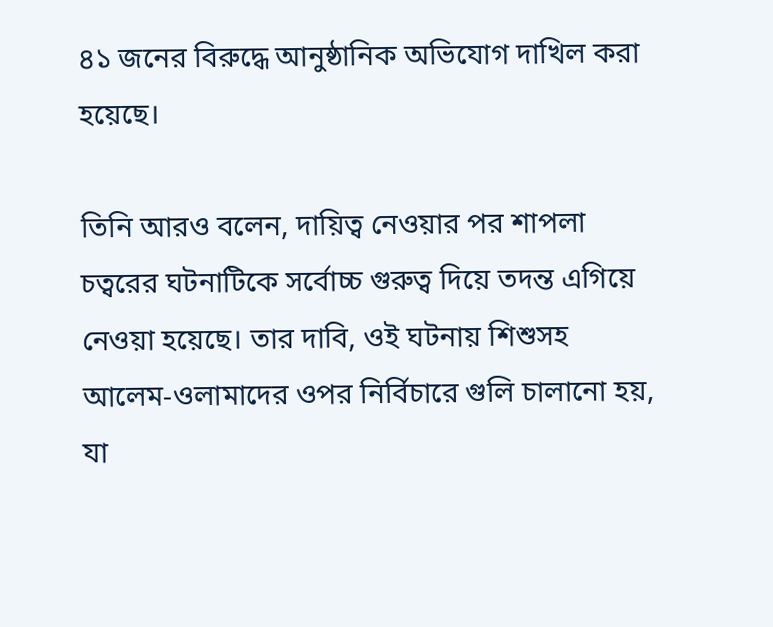৪১ জনের বিরুদ্ধে আনুষ্ঠানিক অভিযোগ দাখিল করা হয়েছে।

তিনি আরও বলেন, দায়িত্ব নেওয়ার পর শাপলা চত্বরের ঘটনাটিকে সর্বোচ্চ গুরুত্ব দিয়ে তদন্ত এগিয়ে নেওয়া হয়েছে। তার দাবি, ওই ঘটনায় শিশুসহ আলেম-ওলামাদের ওপর নির্বিচারে গুলি চালানো হয়, যা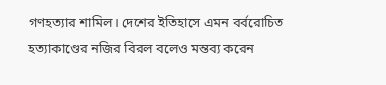গণহত্যার শামিল। দেশের ইতিহাসে এমন বর্বরোচিত হত্যাকাণ্ডের নজির বিরল বলেও মন্তব্য করেন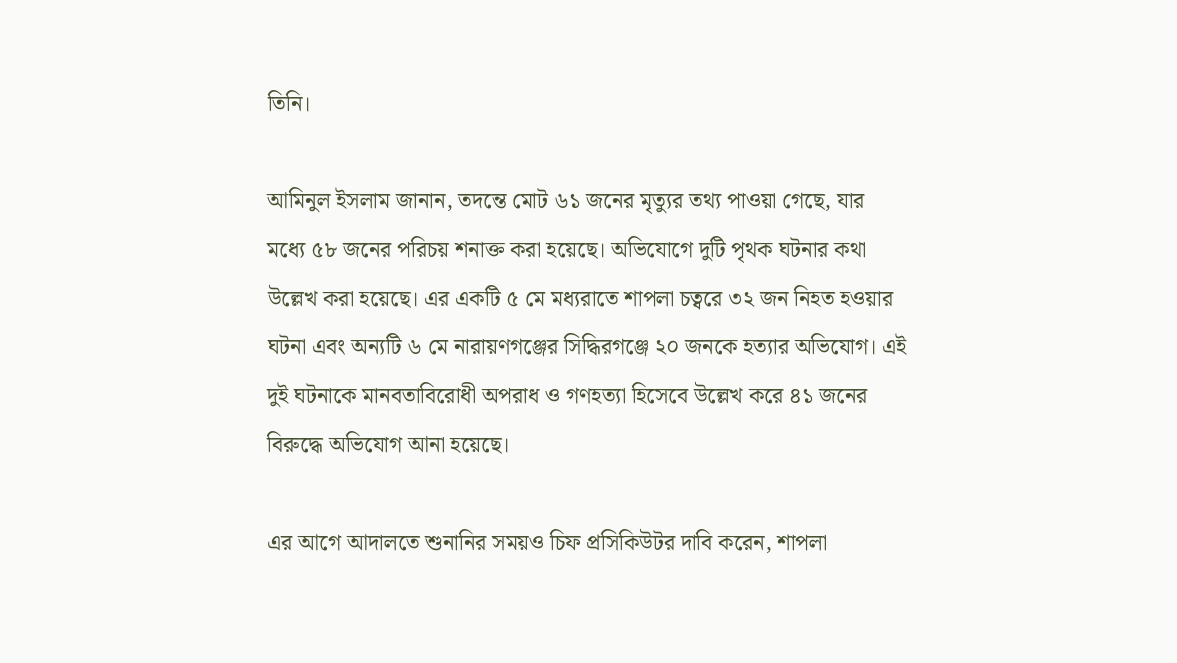তিনি।

আমিনুল ইসলাম জানান, তদন্তে মোট ৬১ জনের মৃত্যুর তথ্য পাওয়া গেছে, যার মধ্যে ৫৮ জনের পরিচয় শনাক্ত করা হয়েছে। অভিযোগে দুটি পৃথক ঘটনার কথা উল্লেখ করা হয়েছে। এর একটি ৫ মে মধ্যরাতে শাপলা চত্বরে ৩২ জন নিহত হওয়ার ঘটনা এবং অন্যটি ৬ মে নারায়ণগঞ্জের সিদ্ধিরগঞ্জে ২০ জনকে হত্যার অভিযোগ। এই দুই ঘটনাকে মানবতাবিরোধী অপরাধ ও গণহত্যা হিসেবে উল্লেখ করে ৪১ জনের বিরুদ্ধে অভিযোগ আনা হয়েছে।

এর আগে আদালতে শুনানির সময়ও চিফ প্রসিকিউটর দাবি করেন, শাপলা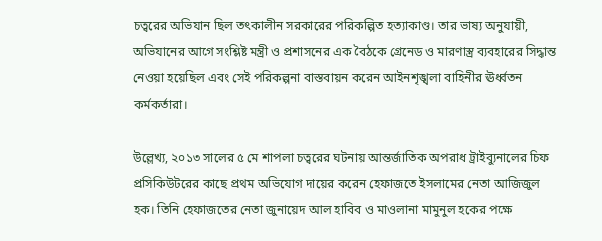চত্বরের অভিযান ছিল তৎকালীন সরকারের পরিকল্পিত হত্যাকাণ্ড। তার ভাষ্য অনুযায়ী, অভিযানের আগে সংশ্লিষ্ট মন্ত্রী ও প্রশাসনের এক বৈঠকে গ্রেনেড ও মারণাস্ত্র ব্যবহারের সিদ্ধান্ত নেওয়া হয়েছিল এবং সেই পরিকল্পনা বাস্তবায়ন করেন আইনশৃঙ্খলা বাহিনীর ঊর্ধ্বতন কর্মকর্তারা।

উল্লেখ্য, ২০১৩ সালের ৫ মে শাপলা চত্বরের ঘটনায় আন্তর্জাতিক অপরাধ ট্রাইব্যুনালের চিফ প্রসিকিউটরের কাছে প্রথম অভিযোগ দায়ের করেন হেফাজতে ইসলামের নেতা আজিজুল হক। তিনি হেফাজতের নেতা জুনায়েদ আল হাবিব ও মাওলানা মামুনুল হকের পক্ষে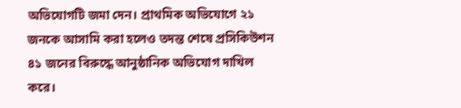অভিযোগটি জমা দেন। প্রাথমিক অভিযোগে ২১ জনকে আসামি করা হলেও তদন্ত শেষে প্রসিকিউশন ৪১ জনের বিরুদ্ধে আনুষ্ঠানিক অভিযোগ দাখিল করে।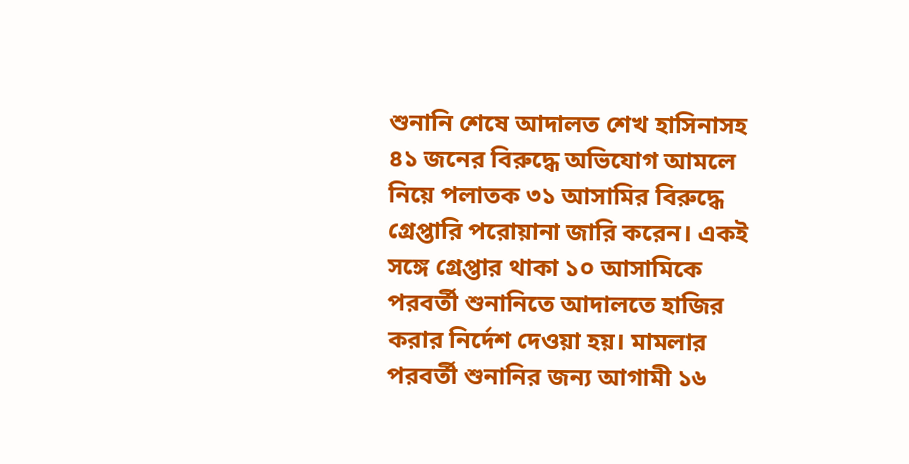শুনানি শেষে আদালত শেখ হাসিনাসহ ৪১ জনের বিরুদ্ধে অভিযোগ আমলে নিয়ে পলাতক ৩১ আসামির বিরুদ্ধে গ্রেপ্তারি পরোয়ানা জারি করেন। একই সঙ্গে গ্রেপ্তার থাকা ১০ আসামিকে পরবর্তী শুনানিতে আদালতে হাজির করার নির্দেশ দেওয়া হয়। মামলার পরবর্তী শুনানির জন্য আগামী ১৬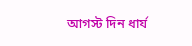আগস্ট দিন ধার্য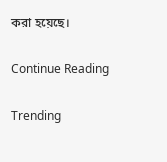করা হয়েছে।

Continue Reading

Trending